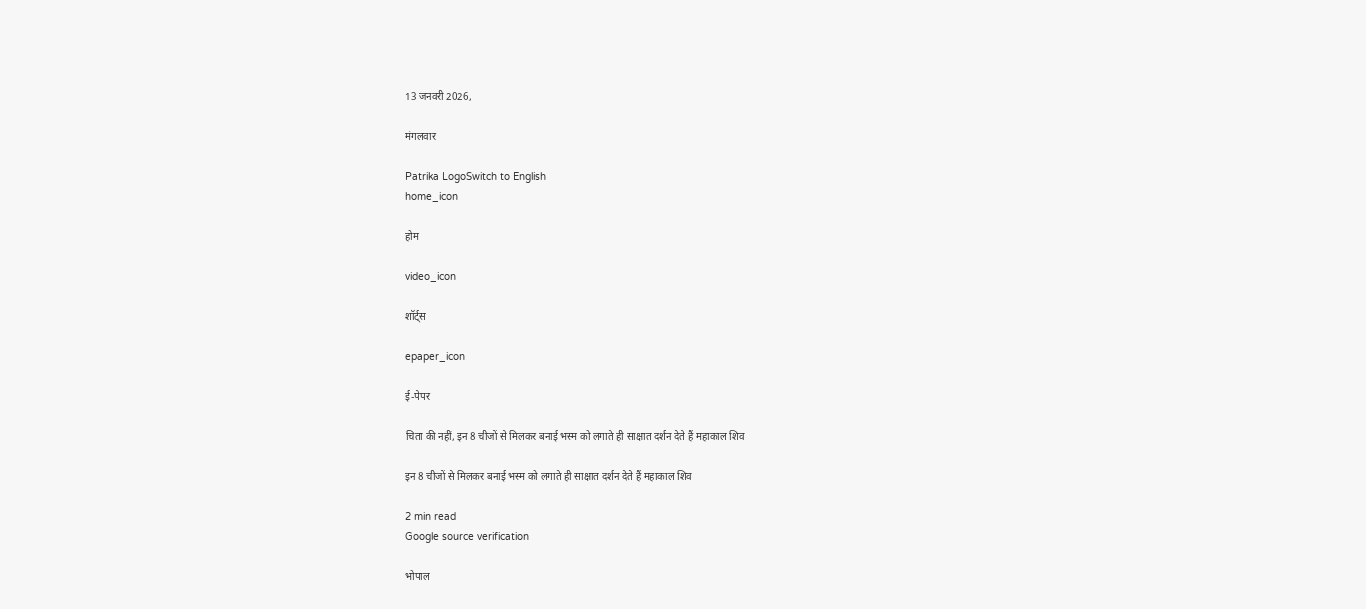13 जनवरी 2026,

मंगलवार

Patrika LogoSwitch to English
home_icon

होम

video_icon

शॉर्ट्स

epaper_icon

ई-पेपर

चिता की नहीं, इन 8 चीजों से मिलकर बनाई भस्म को लगाते ही साक्षात दर्शन देते हैं महाकाल शिव

इन 8 चीजों से मिलकर बनाई भस्म को लगाते ही साक्षात दर्शन देते हैं महाकाल शिव

2 min read
Google source verification

भोपाल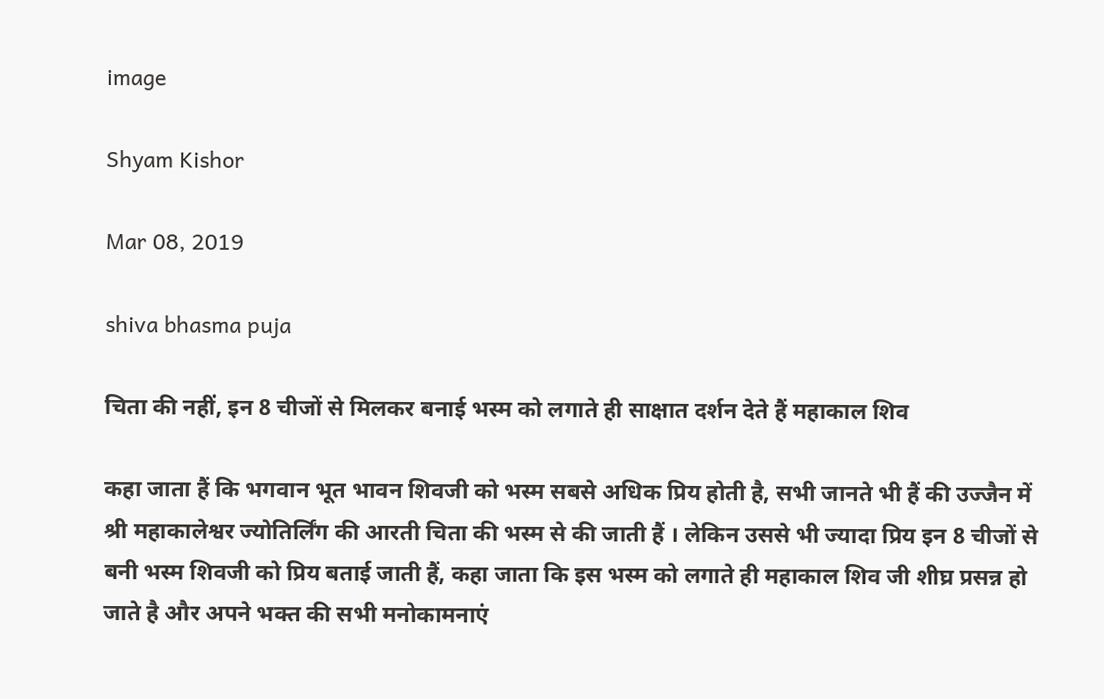image

Shyam Kishor

Mar 08, 2019

shiva bhasma puja

चिता की नहीं, इन 8 चीजों से मिलकर बनाई भस्म को लगाते ही साक्षात दर्शन देते हैं महाकाल शिव

कहा जाता हैं कि भगवान भूत भावन शिवजी को भस्म सबसे अधिक प्रिय होती है, सभी जानते भी हैं की उज्जैन में श्री महाकालेश्वर ज्योतिर्लिंग की आरती चिता की भस्म से की जाती हैं । लेकिन उससे भी ज्यादा प्रिय इन 8 चीजों से बनी भस्म शिवजी को प्रिय बताई जाती हैं, कहा जाता कि इस भस्म को लगाते ही महाकाल शिव जी शीघ्र प्रसन्न हो जाते है और अपने भक्त की सभी मनोकामनाएं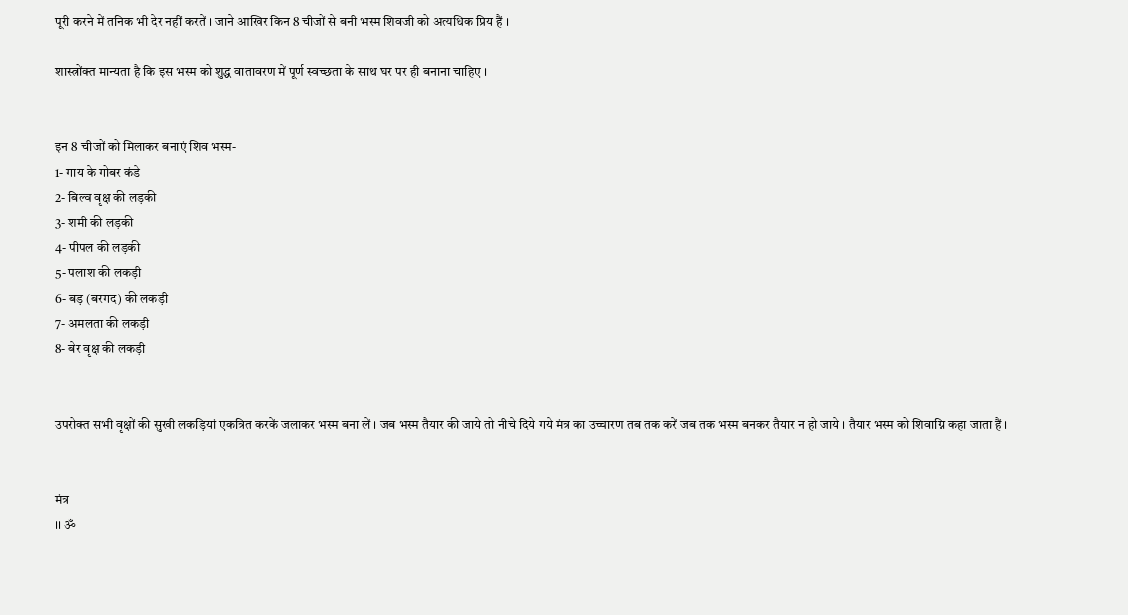पूरी करने में तनिक भी देर नहीं करतें । जाने आखिर किन 8 चीजों से बनी भस्म शिवजी को अत्यधिक प्रिय हैं ।

शास्त्रोंक्त मान्यता है कि इस भस्म को शुद्ध वातावरण में पूर्ण स्वच्छता के साथ घर पर ही बनाना चाहिए ।


इन 8 चीजों को मिलाकर बनाएं शिव भस्म-
1- गाय के गोबर कंडे
2- बिल्व वृक्ष की लड़की
3- शमी की लड़की
4- पीपल की लड़की
5- पलाश की लकड़ी
6- बड़ (बरगद) की लकड़ी
7- अमलता की लकड़ी
8- बेर वृक्ष की लकड़ी


उपरोक्त सभी वृक्षों की सुखी लकड़ियां एकत्रित करकें जलाकर भस्म बना लें । जब भस्म तैयार की जाये तो नीचे दिये गये मंत्र का उच्चारण तब तक करें जब तक भस्म बनकर तैयार न हो जाये । तैयार भस्म को शिवाग्नि कहा जाता हैं ।


मंत्र
।। ॐ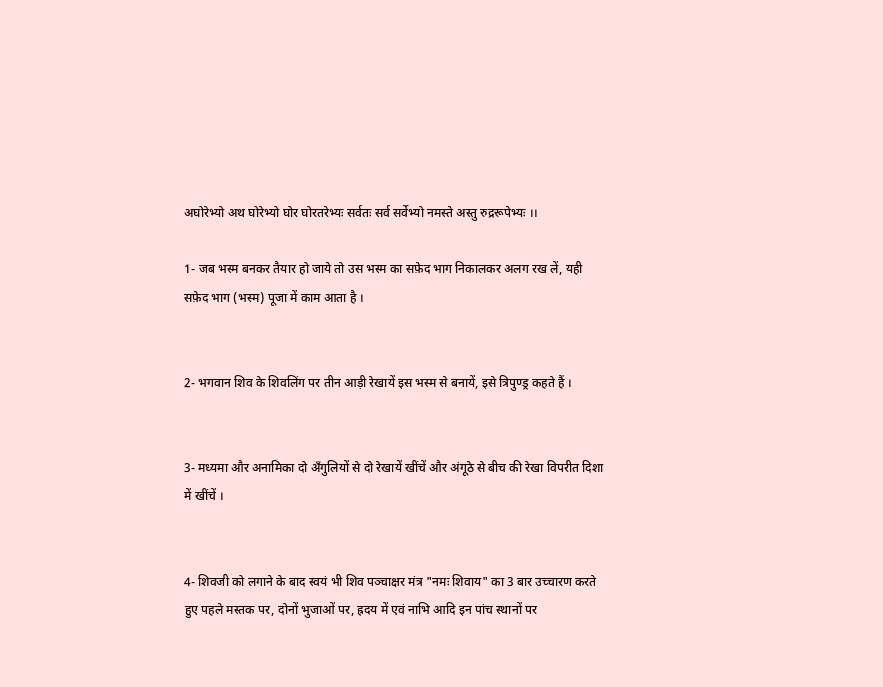अघोरेभ्यो अथ घोरेभ्यो घोर घोरतरेभ्यः सर्वतः सर्व सर्वेभ्यो नमस्ते अस्तु रुद्ररूपेभ्यः ।।

1- जब भस्म बनकर तैयार हो जाये तो उस भस्म का सफ़ेद भाग निकालकर अलग रख लें, यही सफ़ेद भाग (भस्म) पूजा में काम आता है ।


2- भगवान शिव के शिवलिंग पर तीन आड़ी रेखायें इस भस्म से बनायें, इसे त्रिपुण्ड्र कहते हैं ।


3- मध्यमा और अनामिका दो अँगुलियों से दो रेखायें खींचें और अंगूठे से बीच की रेखा विपरीत दिशा में खींचें ।


4- शिवजी को लगाने के बाद स्वयं भी शिव पञ्चाक्षर मंत्र "नमः शिवाय" का 3 बार उच्चारण करते हुए पहले मस्तक पर, दोनों भुजाओं पर, ह्रदय में एवं नाभि आदि इन पांच स्थानों पर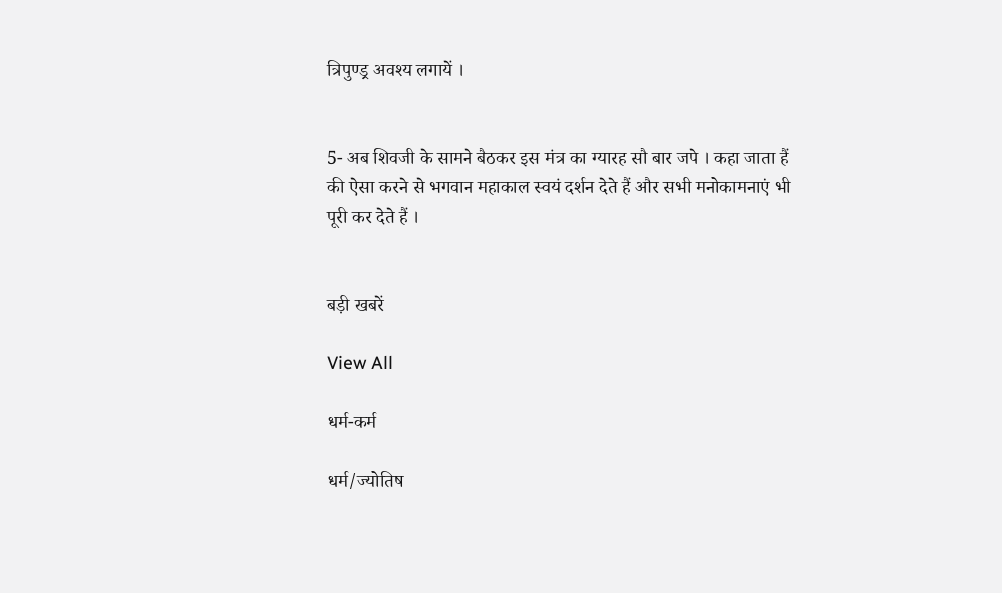त्रिपुण्ड्र अवश्य लगायें ।


5- अब शिवजी के सामने बैठकर इस मंत्र का ग्यारह सौ बार जपे । कहा जाता हैं की ऐसा करने से भगवान महाकाल स्वयं दर्शन देते हैं और सभी मनोकामनाएं भी पूरी कर देते हैं ।


बड़ी खबरें

View All

धर्म-कर्म

धर्म/ज्योतिष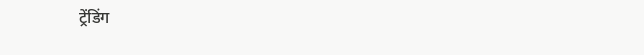ट्रेंडिंग